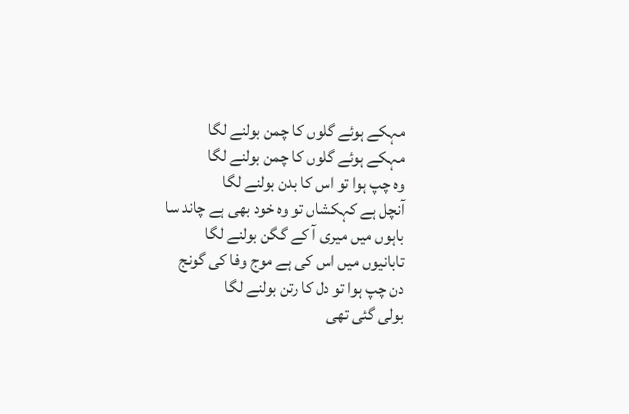مہکے ہوئے گلوں کا چمن بولنے لگا
مہکے ہوئے گلوں کا چمن بولنے لگا
وہ چپ ہوا تو اس کا بدن بولنے لگا
آنچل ہے کہکشاں تو وہ خود بھی ہے چاند سا
باہوں میں میری آ کے گگن بولنے لگا
تابانیوں میں اس کی ہے موج وفا کی گونج
دن چپ ہوا تو دل کا رتن بولنے لگا
بولی گئی تھی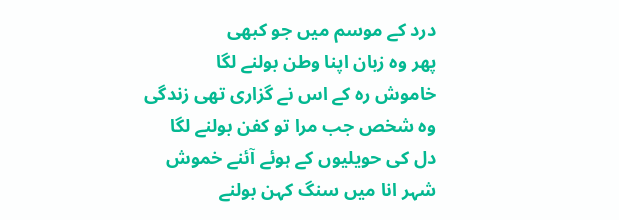درد کے موسم میں جو کبھی
پھر وہ زبان اپنا وطن بولنے لگا
خاموش رہ کے اس نے گزاری تھی زندگی
وہ شخص جب مرا تو کفن بولنے لگا
دل کی حویلیوں کے ہوئے آئنے خموش
شہر انا میں سنگ کہن بولنے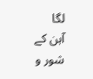لگا
آہن کے شور و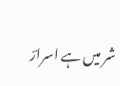شر میں ہے اسرارؔ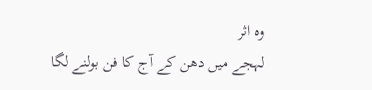وہ اثر
لہجے میں دھن کے آج کا فن بولنے لگا